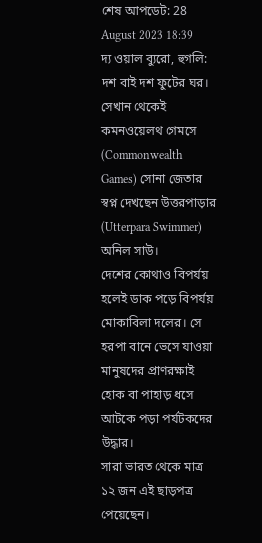শেষ আপডেট: 28 August 2023 18:39
দ্য ওয়াল ব্যুরো, হুগলি: দশ বাই দশ ফুটের ঘর। সেখান থেকেই কমনওয়েলথ গেমসে (Commonwealth Games) সোনা জেতার স্বপ্ন দেখছেন উত্তরপাড়ার (Utterpara Swimmer) অনিল সাউ।
দেশের কোথাও বিপর্যয় হলেই ডাক পড়ে বিপর্যয় মোকাবিলা দলের। সে হরপা বানে ভেসে যাওয়া মানুষদের প্রাণরক্ষাই হোক বা পাহাড় ধসে আটকে পড়া পর্যটকদের উদ্ধার।
সারা ভারত থেকে মাত্র ১২ জন এই ছাড়পত্র পেয়েছেন।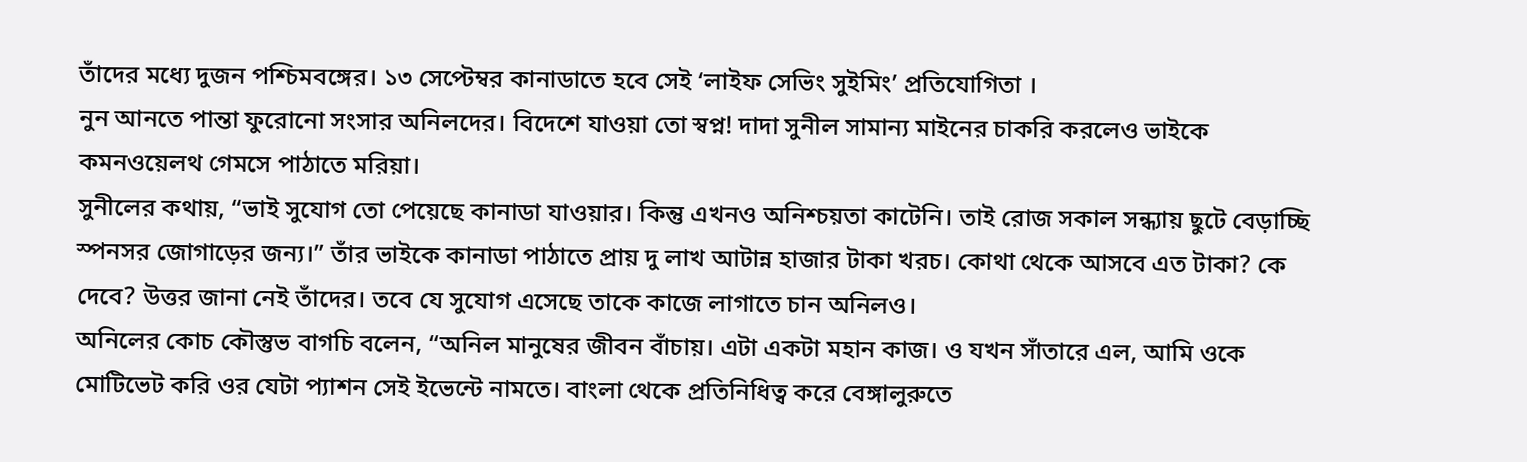তাঁদের মধ্যে দুজন পশ্চিমবঙ্গের। ১৩ সেপ্টেম্বর কানাডাতে হবে সেই ‘লাইফ সেভিং সুইমিং’ প্রতিযোগিতা ।
নুন আনতে পান্তা ফুরোনো সংসার অনিলদের। বিদেশে যাওয়া তো স্বপ্ন! দাদা সুনীল সামান্য মাইনের চাকরি করলেও ভাইকে কমনওয়েলথ গেমসে পাঠাতে মরিয়া।
সুনীলের কথায়, “ভাই সুযোগ তো পেয়েছে কানাডা যাওয়ার। কিন্তু এখনও অনিশ্চয়তা কাটেনি। তাই রোজ সকাল সন্ধ্যায় ছুটে বেড়াচ্ছি স্পনসর জোগাড়ের জন্য।” তাঁর ভাইকে কানাডা পাঠাতে প্রায় দু লাখ আটান্ন হাজার টাকা খরচ। কোথা থেকে আসবে এত টাকা? কে দেবে? উত্তর জানা নেই তাঁদের। তবে যে সুযোগ এসেছে তাকে কাজে লাগাতে চান অনিলও।
অনিলের কোচ কৌস্তুভ বাগচি বলেন, “অনিল মানুষের জীবন বাঁচায়। এটা একটা মহান কাজ। ও যখন সাঁতারে এল, আমি ওকে মোটিভেট করি ওর যেটা প্যাশন সেই ইভেন্টে নামতে। বাংলা থেকে প্রতিনিধিত্ব করে বেঙ্গালুরুতে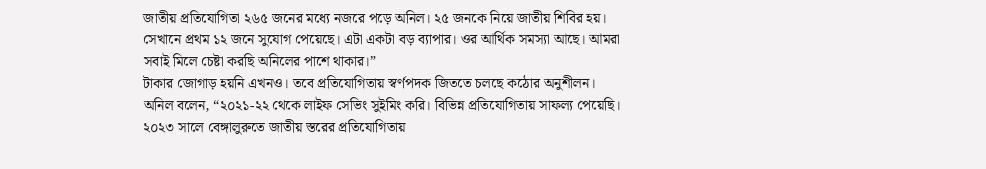জাতীয় প্রতিযোগিতা ২৬৫ জনের মধ্যে নজরে পড়ে অনিল। ২৫ জনকে নিয়ে জাতীয় শিবির হয়। সেখানে প্রথম ১২ জনে সুযোগ পেয়েছে। এটা একটা বড় ব্যাপার। ওর আর্থিক সমস্যা আছে। আমরা সবাই মিলে চেষ্টা করছি অনিলের পাশে থাকার।”
টাকার জোগাড় হয়নি এখনও। তবে প্রতিযোগিতায় স্বর্ণপদক জিততে চলছে কঠোর অনুশীলন। অনিল বলেন, “২০২১-২২ থেকে লাইফ সেভিং সুইমিং করি। বিভিন্ন প্রতিযোগিতায় সাফল্য পেয়েছি। ২০২৩ সালে বেঙ্গালুরুতে জাতীয় স্তরের প্রতিযোগিতায়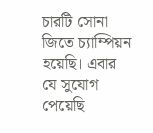চারটি সোনা জিতে চ্যাম্পিয়ন হয়েছি। এবার যে সুযোগ পেয়েছি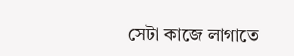সেটা কাজে লাগাতে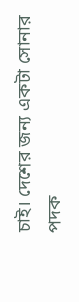চাই। দেশের জন্য একটা সোনার পদক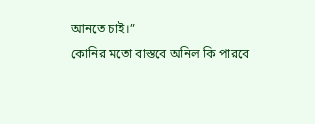আনতে চাই।”
কোনির মতো বাস্তবে অনিল কি পারবে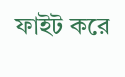ফাইট করে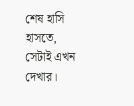শেষ হাসি হাসতে, সেটাই এখন দেখার।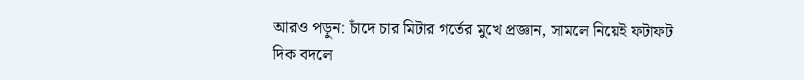আরও পড়ুন: চাঁদে চার মিটার গর্তের মুখে প্রজ্ঞান, সামলে নিয়েই ফটাফট দিক বদলে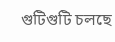গুটিগুটি চলছে